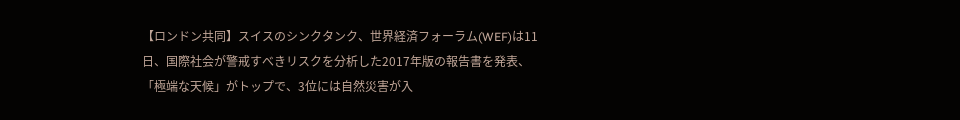【ロンドン共同】スイスのシンクタンク、世界経済フォーラム(WEF)は11日、国際社会が警戒すべきリスクを分析した2017年版の報告書を発表、「極端な天候」がトップで、3位には自然災害が入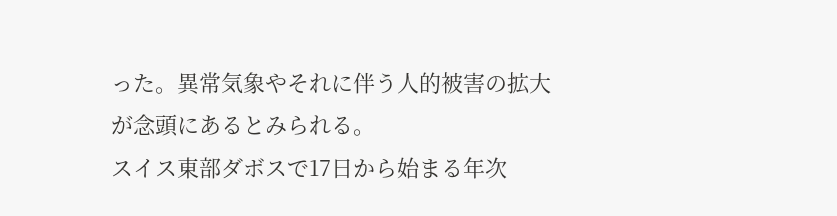った。異常気象やそれに伴う人的被害の拡大が念頭にあるとみられる。
スイス東部ダボスで17日から始まる年次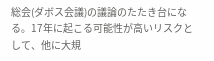総会(ダボス会議)の議論のたたき台になる。17年に起こる可能性が高いリスクとして、他に大規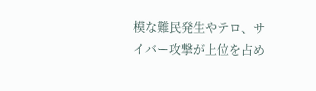模な難民発生やテロ、サイバー攻撃が上位を占め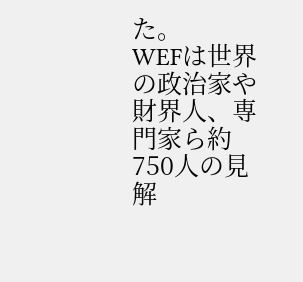た。
WEFは世界の政治家や財界人、専門家ら約750人の見解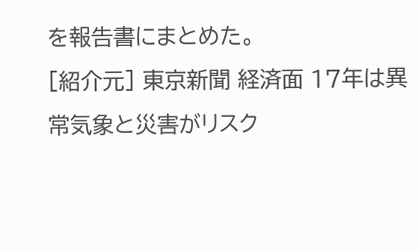を報告書にまとめた。
[紹介元] 東京新聞 経済面 17年は異常気象と災害がリスク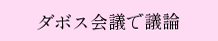ダボス会議で議論